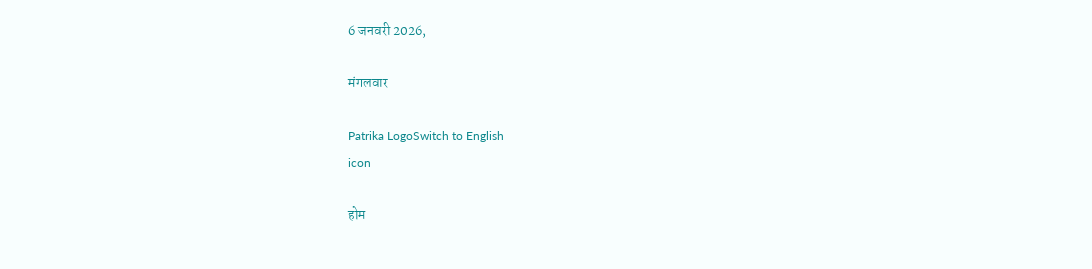6 जनवरी 2026,

मंगलवार

Patrika LogoSwitch to English
icon

होम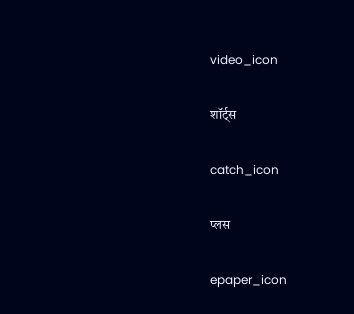video_icon

शॉर्ट्स

catch_icon

प्लस

epaper_icon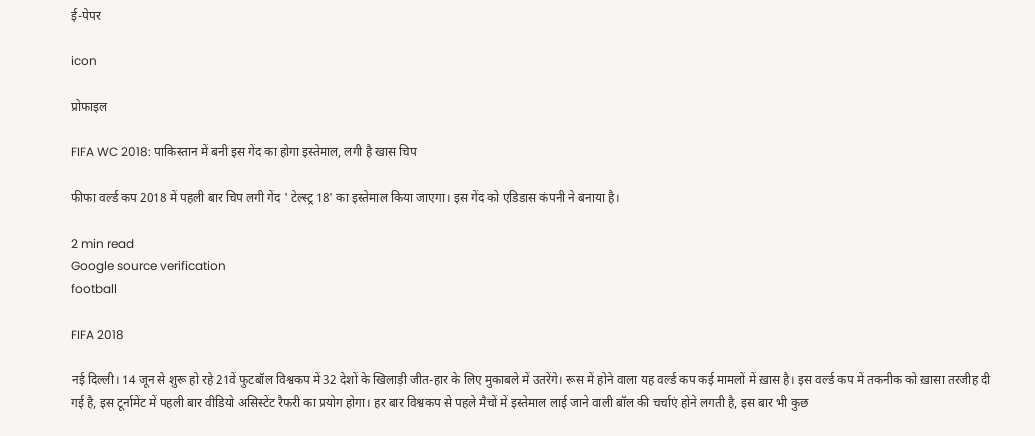ई-पेपर

icon

प्रोफाइल

FIFA WC 2018: पाकिस्तान में बनी इस गेंद का होगा इस्तेमाल, लगी है खास चिप

फीफा वर्ल्ड कप 2018 में पहली बार चिप लगी गेंद ' टेल्स्ट्र 18' का इस्तेमाल किया जाएगा। इस गेंद को एडिडास कंपनी ने बनाया है।

2 min read
Google source verification
football

FIFA 2018

नई दिल्ली। 14 जून से शुरू हो रहे 21वें फुटबॉल विश्वकप में 32 देशों के खिलाड़ी जीत-हार के लिए मुकाबले में उतरेंगे। रूस में होने वाला यह वर्ल्ड कप कई मामलों में ख़ास है। इस वर्ल्ड कप में तकनीक को ख़ासा तरजीह दी गई है, इस टूर्नामेंट में पहली बार वीडियो असिस्टेंट रैफरी का प्रयोग होगा। हर बार विश्वकप से पहले मैचों में इस्तेमाल लाई जाने वाली बॉल की चर्चाएं होने लगती है, इस बार भी कुछ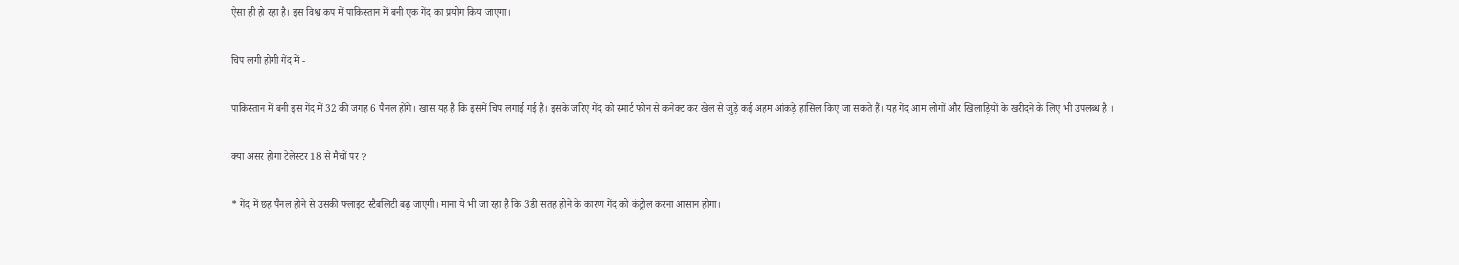ऐसा ही हो रहा है। इस विश्व कप में पाकिस्तान में बनी एक गेंद का प्रयोग किय जाएगा।

चिप लगी होगी गेंद में -

पाकिस्तान में बनी इस गेंद में 32 की जगह 6 पैनल होंगे। खास यह है कि इसमें चिप लगाई गई है। इसके जरिए गेंद को स्मार्ट फोन से कनेक्ट कर खेल से जुड़े कई अहम आंकड़े हासिल किए जा सकते हैं। यह गेंद आम लोगों और खिलाड़ियों के खरीदने के लिए भी उपलब्ध है ।

क्या असर होगा टेलेस्टर 18 से मैचों पर ?

* गेंद में छह पैनल होने से उसकी फ्लाइट स्टैबलिटी बढ़ जाएगी। माना ये भी जा रहा है कि 3डी सतह होने के कारण गेंद को कंट्रोल करना आसान होगा।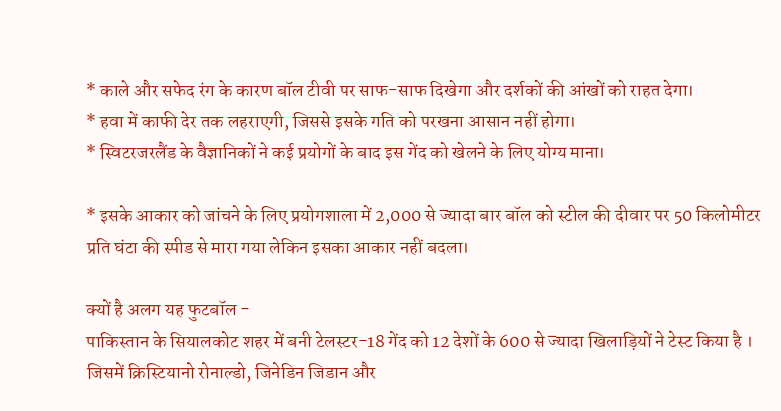* काले और सफेद रंग के कारण बॉल टीवी पर साफ-साफ दिखेगा और दर्शकों की आंखों को राहत देगा।
* हवा में काफी देर तक लहराएगी, जिससे इसके गति को परखना आसान नहीं होगा।
* स्विटरजरलैंड के वैज्ञानिकों ने कई प्रयोगों के बाद इस गेंद को खेलने के लिए योग्य माना।

* इसके आकार को जांचने के लिए प्रयोगशाला में 2,000 से ज्यादा बार बॉल को स्टील की दीवार पर 50 किलोमीटर प्रति घंटा की स्पीड से मारा गया लेकिन इसका आकार नहीं बदला।

क्यों है अलग यह फुटबॉल -
पाकिस्तान के सियालकोट शहर में बनी टेलस्टर-18 गेंद को 12 देशों के 600 से ज्यादा खिलाड़ियों ने टेस्ट किया है । जिसमें क्रिस्टियानो रोनाल्डो, जिनेडिन जिडान और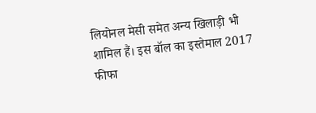लियोनल मेसी समेत अन्य खिलाड़ी भी शामिल हैं। इस बॉल का इस्तेमाल 2017 फीफा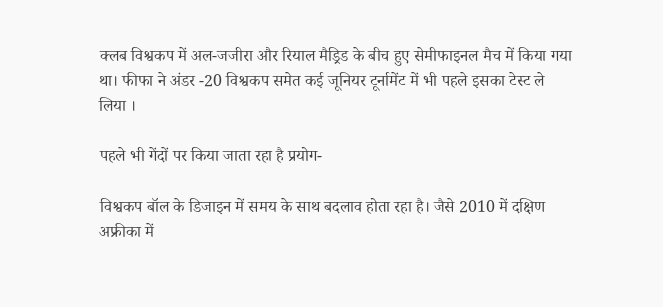क्लब विश्वकप में अल-जजीरा और रियाल मैड्रिड के बीच हुए सेमीफाइनल मैच में किया गया था। फीफा ने अंडर -20 विश्वकप समेत कई जूनियर टूर्नामेंट में भी पहले इसका टेस्ट ले लिया ।

पहले भी गेंदों पर किया जाता रहा है प्रयोग-

विश्वकप बॉल के डिजाइन में समय के साथ बदलाव होता रहा है। जैसे 2010 में दक्षिण अफ्रीका में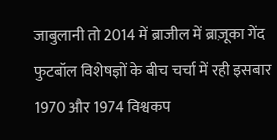जाबुलानी तो 2014 में ब्राजील में ब्राज़ूका गेंद फुटबॉल विशेषज्ञों के बीच चर्चा में रही इसबार 1970 और 1974 विश्वकप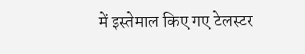में इस्तेमाल किए गए टेलस्टर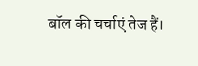बॉल की चर्चाएं तेज हैं।